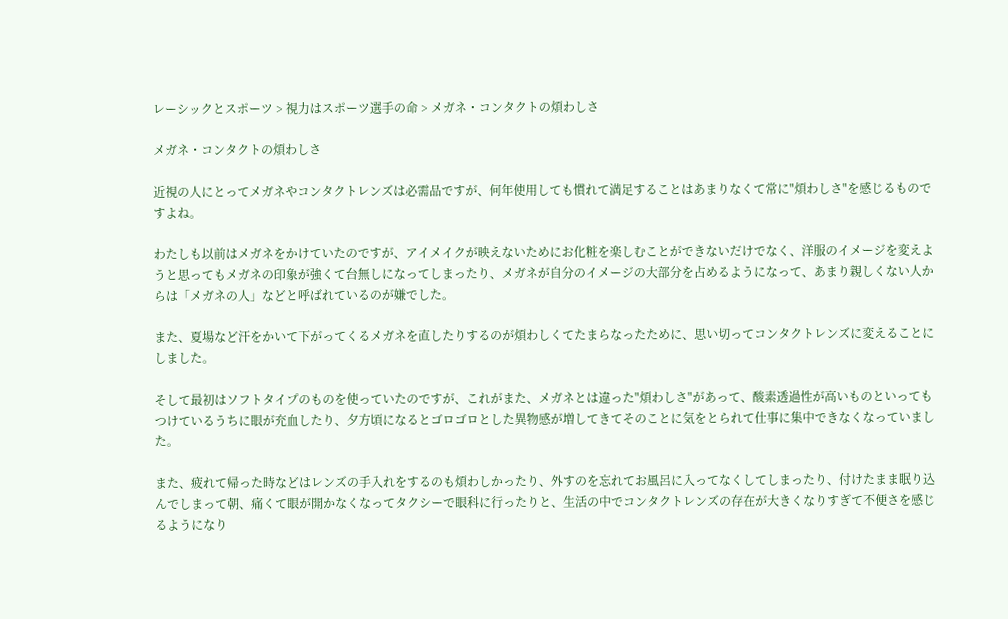レーシックとスポーツ > 視力はスポーツ選手の命 > メガネ・コンタクトの煩わしさ

メガネ・コンタクトの煩わしさ

近視の人にとってメガネやコンタクトレンズは必需品ですが、何年使用しても慣れて満足することはあまりなくて常に"煩わしさ"を感じるものですよね。

わたしも以前はメガネをかけていたのですが、アイメイクが映えないためにお化粧を楽しむことができないだけでなく、洋服のイメージを変えようと思ってもメガネの印象が強くて台無しになってしまったり、メガネが自分のイメージの大部分を占めるようになって、あまり親しくない人からは「メガネの人」などと呼ばれているのが嫌でした。

また、夏場など汗をかいて下がってくるメガネを直したりするのが煩わしくてたまらなったために、思い切ってコンタクトレンズに変えることにしました。

そして最初はソフトタイプのものを使っていたのですが、これがまた、メガネとは違った"煩わしさ"があって、酸素透過性が高いものといってもつけているうちに眼が充血したり、夕方頃になるとゴロゴロとした異物感が増してきてそのことに気をとられて仕事に集中できなくなっていました。

また、疲れて帰った時などはレンズの手入れをするのも煩わしかったり、外すのを忘れてお風呂に入ってなくしてしまったり、付けたまま眠り込んでしまって朝、痛くて眼が開かなくなってタクシーで眼科に行ったりと、生活の中でコンタクトレンズの存在が大きくなりすぎて不便さを感じるようになり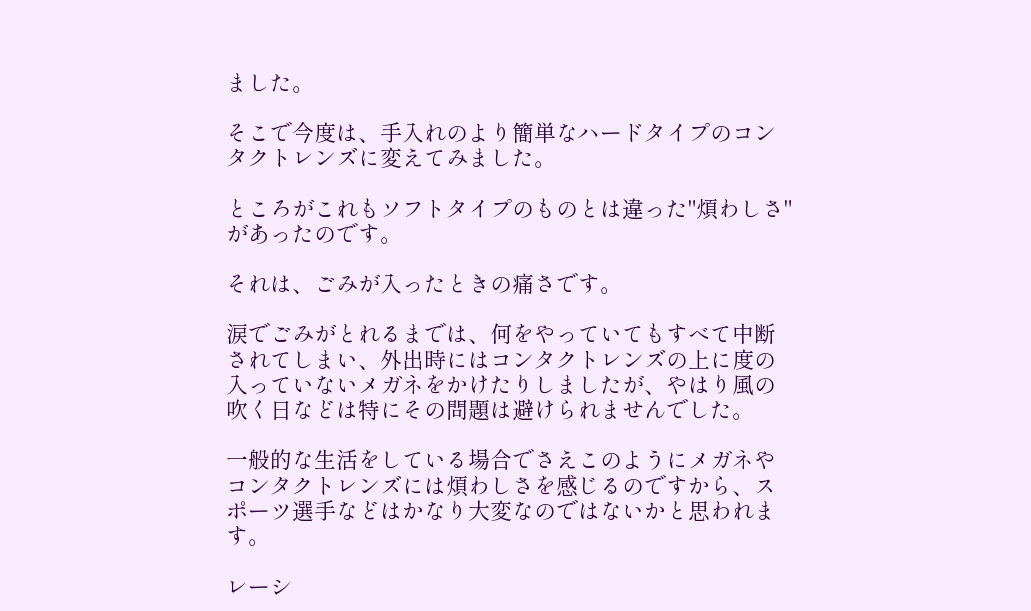ました。

そこで今度は、手入れのより簡単なハードタイプのコンタクトレンズに変えてみました。

ところがこれもソフトタイプのものとは違った"煩わしさ"があったのです。

それは、ごみが入ったときの痛さです。

涙でごみがとれるまでは、何をやっていてもすべて中断されてしまい、外出時にはコンタクトレンズの上に度の入っていないメガネをかけたりしましたが、やはり風の吹く日などは特にその問題は避けられませんでした。

一般的な生活をしている場合でさえこのようにメガネやコンタクトレンズには煩わしさを感じるのですから、スポーツ選手などはかなり大変なのではないかと思われます。

レーシ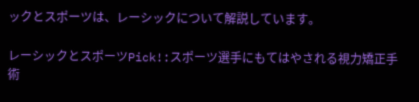ックとスポーツは、レーシックについて解説しています。

レーシックとスポーツPick!:スポーツ選手にもてはやされる視力矯正手術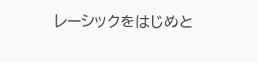レーシックをはじめと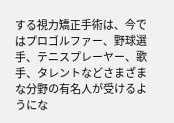する視力矯正手術は、今ではプロゴルファー、野球選手、テニスプレーヤー、歌手、タレントなどさまざまな分野の有名人が受けるようにな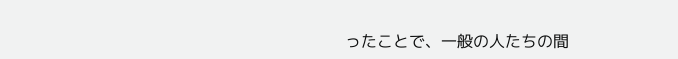ったことで、一般の人たちの間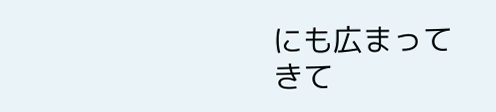にも広まってきて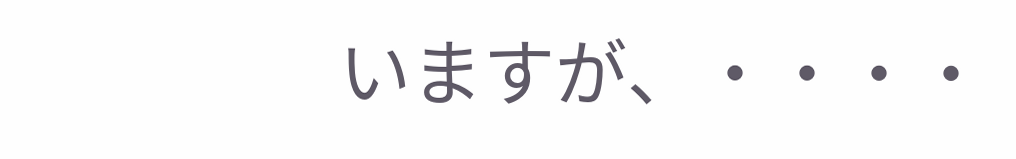いますが、・・・・